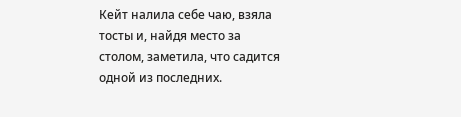Кейт налила себе чаю, взяла тосты и, найдя место за столом, заметила, что садится одной из последних.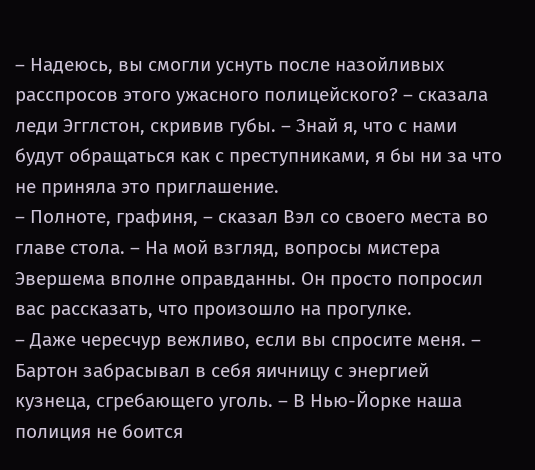– Надеюсь, вы смогли уснуть после назойливых расспросов этого ужасного полицейского? – сказала леди Эгглстон, скривив губы. – Знай я, что с нами будут обращаться как с преступниками, я бы ни за что не приняла это приглашение.
– Полноте, графиня, – сказал Вэл со своего места во главе стола. – На мой взгляд, вопросы мистера Эвершема вполне оправданны. Он просто попросил вас рассказать, что произошло на прогулке.
– Даже чересчур вежливо, если вы спросите меня. – Бартон забрасывал в себя яичницу с энергией кузнеца, сгребающего уголь. – В Нью-Йорке наша полиция не боится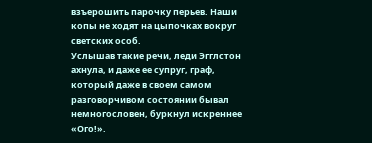взъерошить парочку перьев. Наши копы не ходят на цыпочках вокруг светских особ.
Услышав такие речи, леди Эгглстон ахнула, и даже ее супруг, граф, который даже в своем самом разговорчивом состоянии бывал немногословен, буркнул искреннее «Ого!».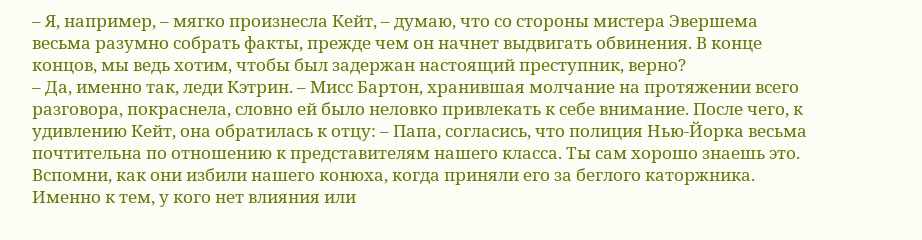– Я, например, – мягко произнесла Кейт, – думаю, что со стороны мистера Эвершема весьма разумно собрать факты, прежде чем он начнет выдвигать обвинения. В конце концов, мы ведь хотим, чтобы был задержан настоящий преступник, верно?
– Да, именно так, леди Кэтрин. – Мисс Бартон, хранившая молчание на протяжении всего разговора, покраснела, словно ей было неловко привлекать к себе внимание. После чего, к удивлению Кейт, она обратилась к отцу: – Папа, согласись, что полиция Нью-Йорка весьма почтительна по отношению к представителям нашего класса. Ты сам хорошо знаешь это. Вспомни, как они избили нашего конюха, когда приняли его за беглого каторжника. Именно к тем, у кого нет влияния или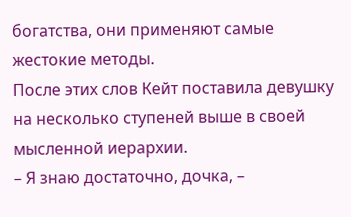богатства, они применяют самые жестокие методы.
После этих слов Кейт поставила девушку на несколько ступеней выше в своей мысленной иерархии.
– Я знаю достаточно, дочка, –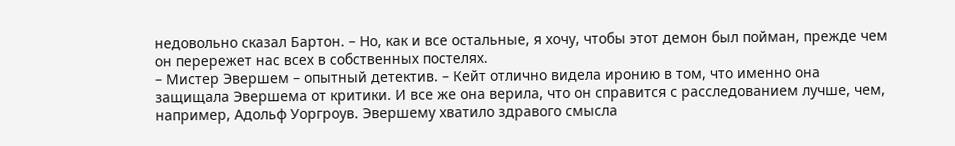недовольно сказал Бартон. – Но, как и все остальные, я хочу, чтобы этот демон был пойман, прежде чем он перережет нас всех в собственных постелях.
– Мистер Эвершем – опытный детектив. – Кейт отлично видела иронию в том, что именно она защищала Эвершема от критики. И все же она верила, что он справится с расследованием лучше, чем, например, Адольф Уоргроув. Эвершему хватило здравого смысла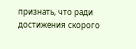признать, что ради достижения скорого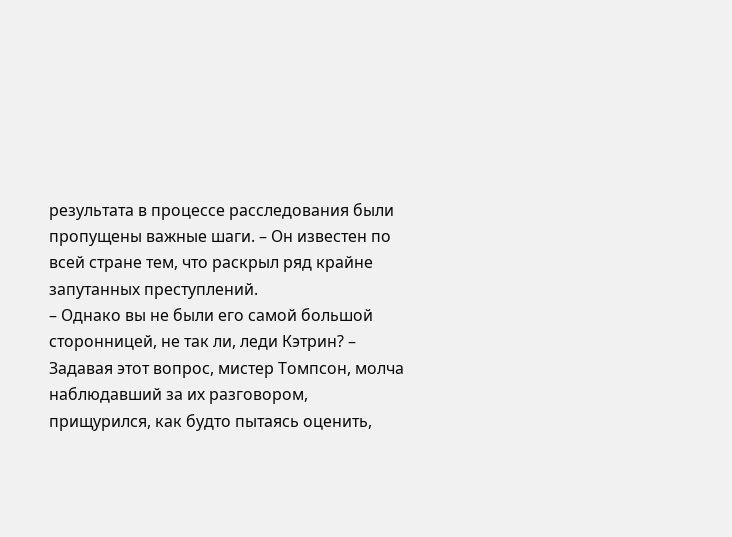результата в процессе расследования были пропущены важные шаги. – Он известен по всей стране тем, что раскрыл ряд крайне запутанных преступлений.
– Однако вы не были его самой большой сторонницей, не так ли, леди Кэтрин? – Задавая этот вопрос, мистер Томпсон, молча наблюдавший за их разговором, прищурился, как будто пытаясь оценить,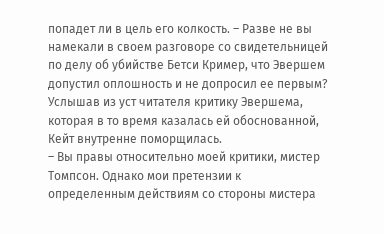попадет ли в цель его колкость. – Разве не вы намекали в своем разговоре со свидетельницей по делу об убийстве Бетси Кример, что Эвершем допустил оплошность и не допросил ее первым?
Услышав из уст читателя критику Эвершема, которая в то время казалась ей обоснованной, Кейт внутренне поморщилась.
– Вы правы относительно моей критики, мистер Томпсон. Однако мои претензии к определенным действиям со стороны мистера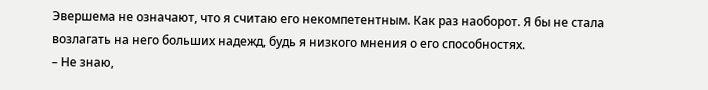Эвершема не означают, что я считаю его некомпетентным. Как раз наоборот. Я бы не стала возлагать на него больших надежд, будь я низкого мнения о его способностях.
– Не знаю,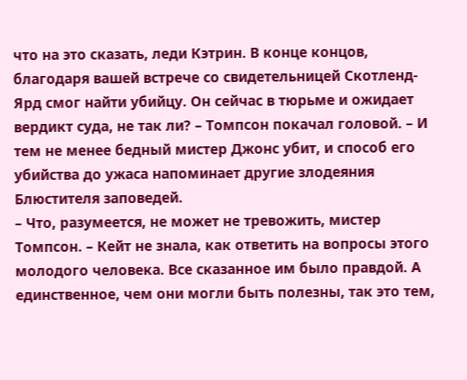что на это сказать, леди Кэтрин. В конце концов, благодаря вашей встрече со свидетельницей Скотленд-Ярд смог найти убийцу. Он сейчас в тюрьме и ожидает вердикт суда, не так ли? – Томпсон покачал головой. – И тем не менее бедный мистер Джонс убит, и способ его убийства до ужаса напоминает другие злодеяния Блюстителя заповедей.
– Что, разумеется, не может не тревожить, мистер Томпсон. – Кейт не знала, как ответить на вопросы этого молодого человека. Все сказанное им было правдой. А единственное, чем они могли быть полезны, так это тем,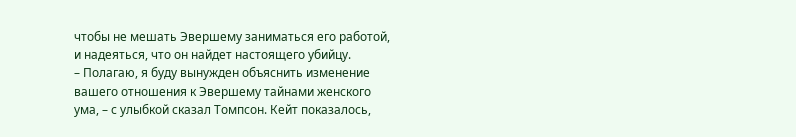чтобы не мешать Эвершему заниматься его работой, и надеяться, что он найдет настоящего убийцу.
– Полагаю, я буду вынужден объяснить изменение вашего отношения к Эвершему тайнами женского ума, – с улыбкой сказал Томпсон. Кейт показалось,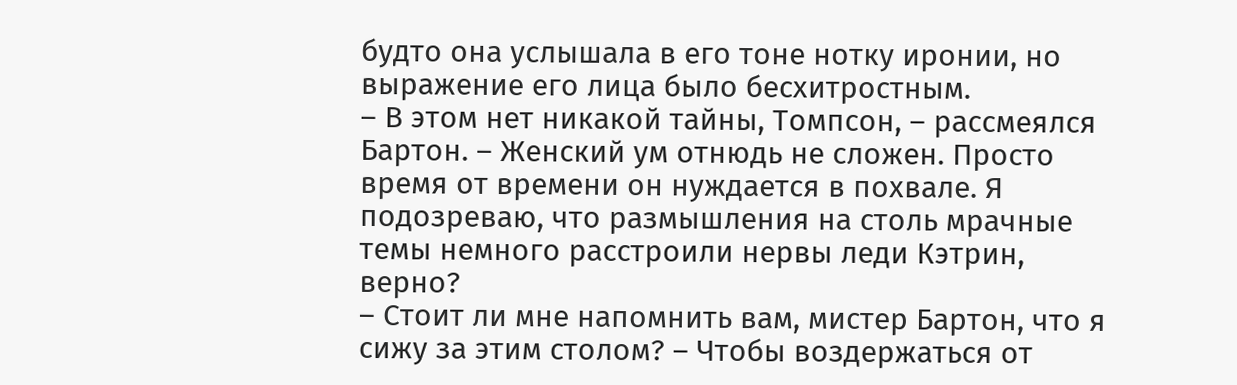будто она услышала в его тоне нотку иронии, но выражение его лица было бесхитростным.
– В этом нет никакой тайны, Томпсон, – рассмеялся Бартон. – Женский ум отнюдь не сложен. Просто время от времени он нуждается в похвале. Я подозреваю, что размышления на столь мрачные темы немного расстроили нервы леди Кэтрин, верно?
– Стоит ли мне напомнить вам, мистер Бартон, что я сижу за этим столом? – Чтобы воздержаться от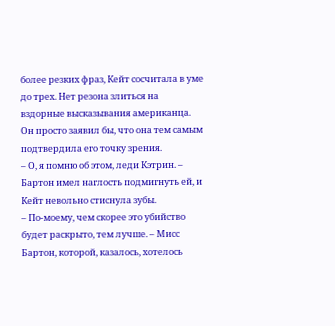более резких фраз, Кейт сосчитала в уме до трех. Нет резона злиться на вздорные высказывания американца. Он просто заявил бы, что она тем самым подтвердила его точку зрения.
– О, я помню об этом, леди Кэтрин. – Бартон имел наглость подмигнуть ей, и Кейт невольно стиснула зубы.
– По-моему, чем скорее это убийство будет раскрыто, тем лучше. – Мисс Бартон, которой, казалось, хотелось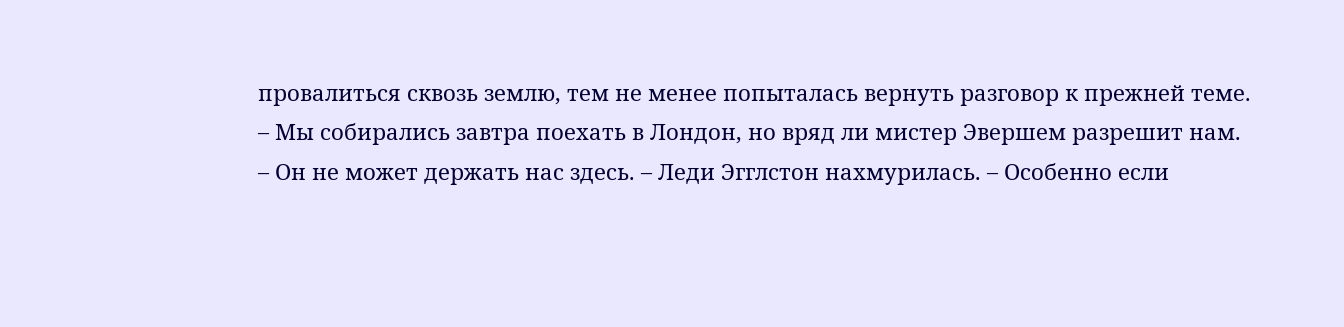провалиться сквозь землю, тем не менее попыталась вернуть разговор к прежней теме. – Мы собирались завтра поехать в Лондон, но вряд ли мистер Эвершем разрешит нам.
– Он не может держать нас здесь. – Леди Эгглстон нахмурилась. – Особенно если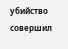убийство совершил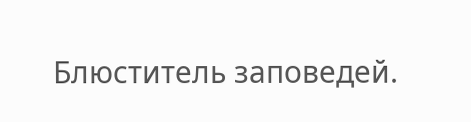Блюститель заповедей.